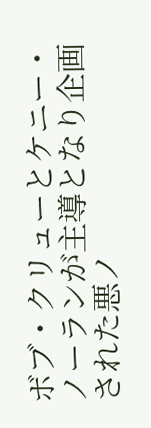ボブ・クリューとケニー・ノーランが主導となり企画された悪ノ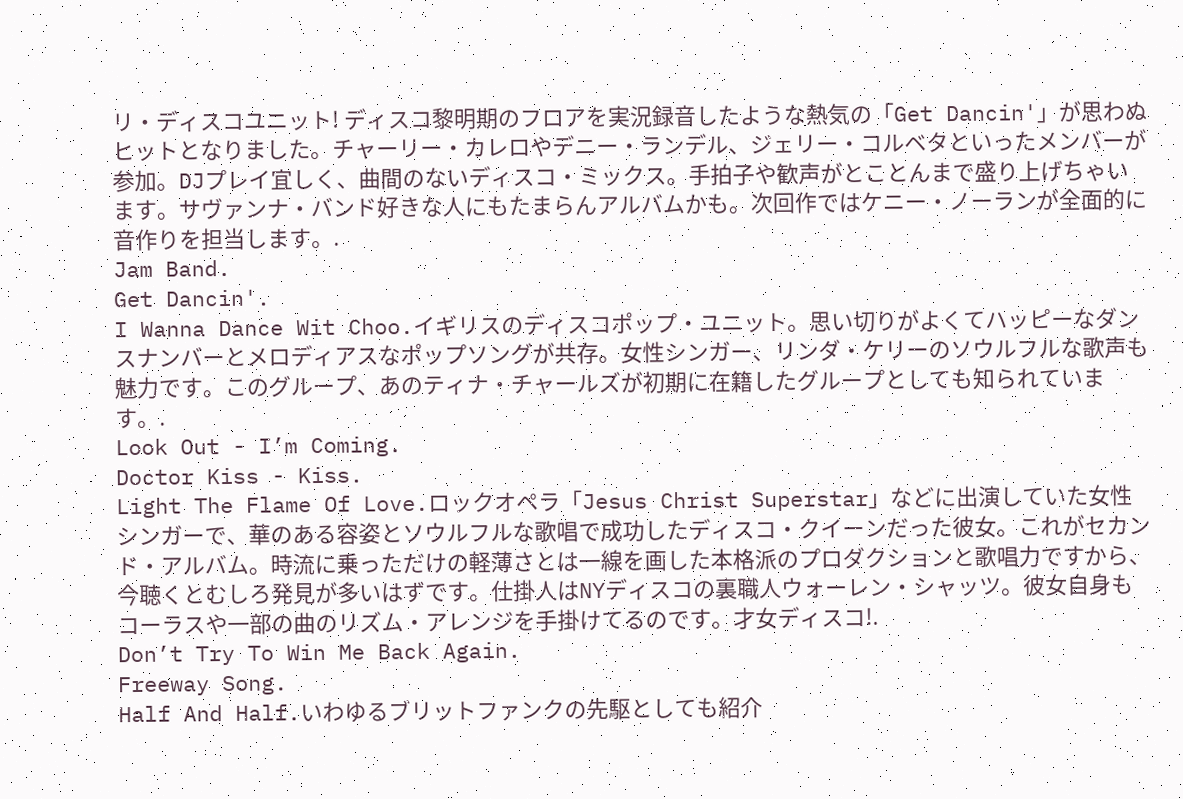リ・ディスコユニット! ディスコ黎明期のフロアを実況録音したような熱気の「Get Dancin'」が思わぬヒットとなりました。チャーリー・カレロやデニー・ランデル、ジェリー・コルベタといったメンバーが参加。DJプレイ宜しく、曲間のないディスコ・ミックス。手拍子や歓声がとことんまで盛り上げちゃいます。サヴァンナ・バンド好きな人にもたまらんアルバムかも。次回作ではケニー・ノーランが全面的に音作りを担当します。.
Jam Band.
Get Dancin'.
I Wanna Dance Wit Choo.イギリスのディスコポップ・ユニット。思い切りがよくてハッピーなダンスナンバーとメロディアスなポップソングが共存。女性シンガー、リンダ・ケリーのソウルフルな歌声も魅力です。このグループ、あのティナ・チャールズが初期に在籍したグループとしても知られています。.
Look Out - I’m Coming.
Doctor Kiss - Kiss.
Light The Flame Of Love.ロックオペラ「Jesus Christ Superstar」などに出演していた女性シンガーで、華のある容姿とソウルフルな歌唱で成功したディスコ・クイーンだった彼女。これがセカンド・アルバム。時流に乗っただけの軽薄さとは一線を画した本格派のプロダクションと歌唱力ですから、今聴くとむしろ発見が多いはずです。仕掛人はNYディスコの裏職人ウォーレン・シャッツ。彼女自身もコーラスや一部の曲のリズム・アレンジを手掛けてるのです。才女ディスコ!.
Don’t Try To Win Me Back Again.
Freeway Song.
Half And Half.いわゆるブリットファンクの先駆としても紹介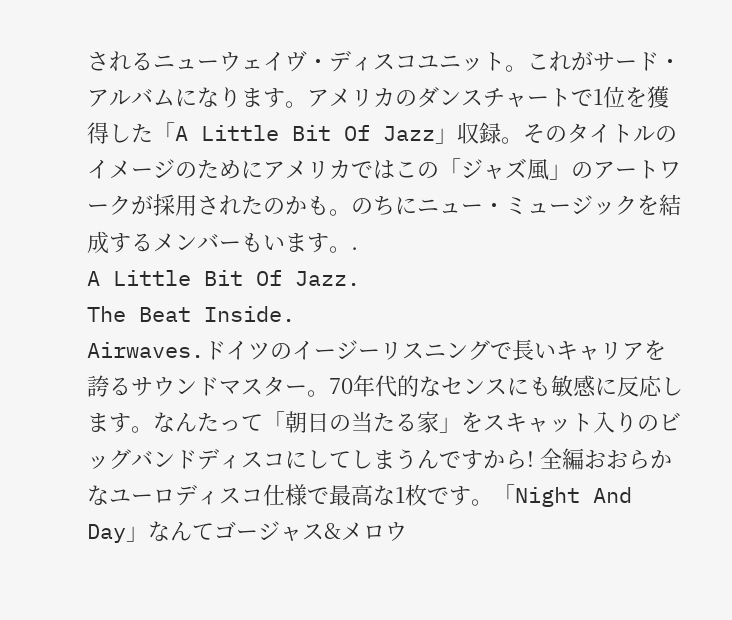されるニューウェイヴ・ディスコユニット。これがサード・アルバムになります。アメリカのダンスチャートで1位を獲得した「A Little Bit Of Jazz」収録。そのタイトルのイメージのためにアメリカではこの「ジャズ風」のアートワークが採用されたのかも。のちにニュー・ミュージックを結成するメンバーもいます。.
A Little Bit Of Jazz.
The Beat Inside.
Airwaves.ドイツのイージーリスニングで長いキャリアを誇るサウンドマスター。70年代的なセンスにも敏感に反応します。なんたって「朝日の当たる家」をスキャット入りのビッグバンドディスコにしてしまうんですから! 全編おおらかなユーロディスコ仕様で最高な1枚です。「Night And Day」なんてゴージャス&メロウ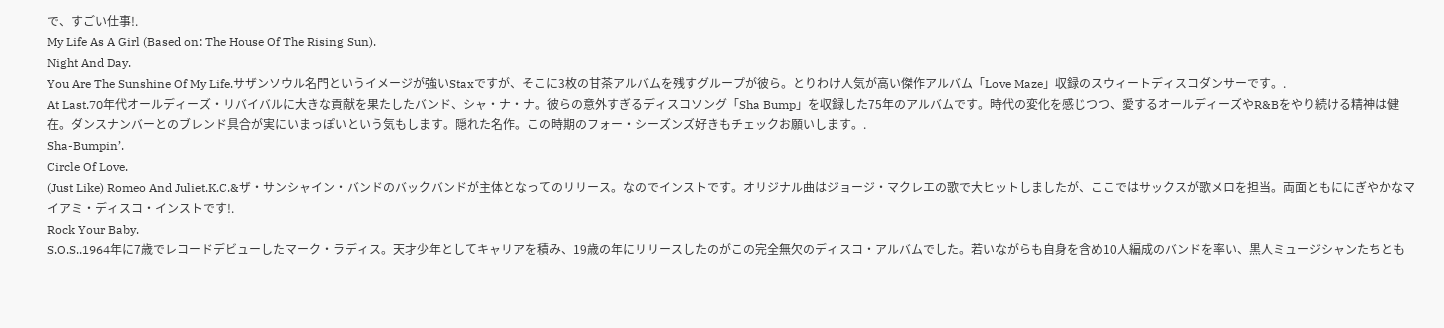で、すごい仕事!.
My Life As A Girl (Based on: The House Of The Rising Sun).
Night And Day.
You Are The Sunshine Of My Life.サザンソウル名門というイメージが強いStaxですが、そこに3枚の甘茶アルバムを残すグループが彼ら。とりわけ人気が高い傑作アルバム「Love Maze」収録のスウィートディスコダンサーです。.
At Last.70年代オールディーズ・リバイバルに大きな貢献を果たしたバンド、シャ・ナ・ナ。彼らの意外すぎるディスコソング「Sha Bump」を収録した75年のアルバムです。時代の変化を感じつつ、愛するオールディーズやR&Bをやり続ける精神は健在。ダンスナンバーとのブレンド具合が実にいまっぽいという気もします。隠れた名作。この時期のフォー・シーズンズ好きもチェックお願いします。.
Sha-Bumpin’.
Circle Of Love.
(Just Like) Romeo And Juliet.K.C.&ザ・サンシャイン・バンドのバックバンドが主体となってのリリース。なのでインストです。オリジナル曲はジョージ・マクレエの歌で大ヒットしましたが、ここではサックスが歌メロを担当。両面ともににぎやかなマイアミ・ディスコ・インストです!.
Rock Your Baby.
S.O.S..1964年に7歳でレコードデビューしたマーク・ラディス。天才少年としてキャリアを積み、19歳の年にリリースしたのがこの完全無欠のディスコ・アルバムでした。若いながらも自身を含め10人編成のバンドを率い、黒人ミュージシャンたちとも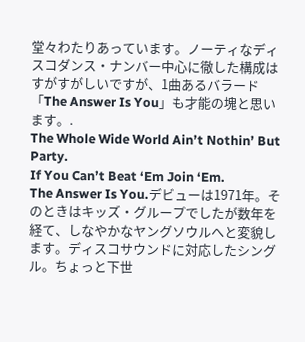堂々わたりあっています。ノーティなディスコダンス・ナンバー中心に徹した構成はすがすがしいですが、1曲あるバラード「The Answer Is You」も才能の塊と思います。.
The Whole Wide World Ain’t Nothin’ But Party.
If You Can’t Beat ‘Em Join ‘Em.
The Answer Is You.デビューは1971年。そのときはキッズ・グループでしたが数年を経て、しなやかなヤングソウルへと変貌します。ディスコサウンドに対応したシングル。ちょっと下世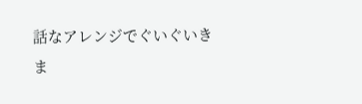話なアレンジでぐいぐいきま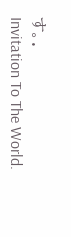す。.
Invitation To The World.